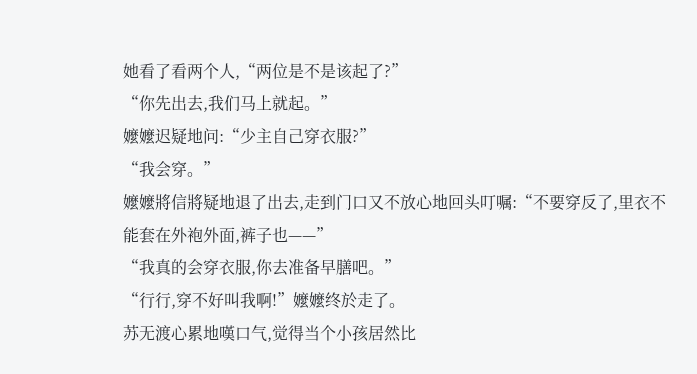她看了看两个人,“两位是不是该起了?”
“你先出去,我们马上就起。”
嬤嬤迟疑地问:“少主自己穿衣服?”
“我会穿。”
嬤嬤將信將疑地退了出去,走到门口又不放心地回头叮嘱:“不要穿反了,里衣不能套在外袍外面,裤子也——”
“我真的会穿衣服,你去准备早膳吧。”
“行行,穿不好叫我啊!”嬤嬤终於走了。
苏无渡心累地嘆口气,觉得当个小孩居然比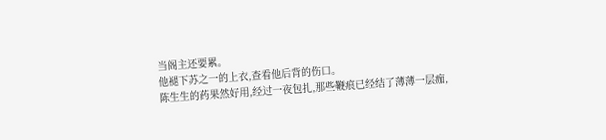当阁主还要累。
他褪下苏之一的上衣,查看他后背的伤口。
陈生生的药果然好用,经过一夜包扎,那些鞭痕已经结了薄薄一层痂,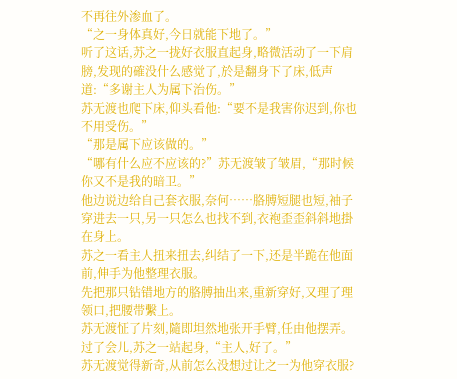不再往外渗血了。
“之一身体真好,今日就能下地了。”
听了这话,苏之一拢好衣服直起身,略微活动了一下肩膀,发现的確没什么感觉了,於是翻身下了床,低声道:“多谢主人为属下治伤。”
苏无渡也爬下床,仰头看他:“要不是我害你迟到,你也不用受伤。”
“那是属下应该做的。”
“哪有什么应不应该的?”苏无渡皱了皱眉,“那时候你又不是我的暗卫。”
他边说边给自己套衣服,奈何……胳膊短腿也短,袖子穿进去一只,另一只怎么也找不到,衣袍歪歪斜斜地掛在身上。
苏之一看主人扭来扭去,纠结了一下,还是半跪在他面前,伸手为他整理衣服。
先把那只钻错地方的胳膊抽出来,重新穿好,又理了理领口,把腰带繫上。
苏无渡怔了片刻,隨即坦然地张开手臂,任由他摆弄。
过了会儿,苏之一站起身,“主人,好了。”
苏无渡觉得新奇,从前怎么没想过让之一为他穿衣服?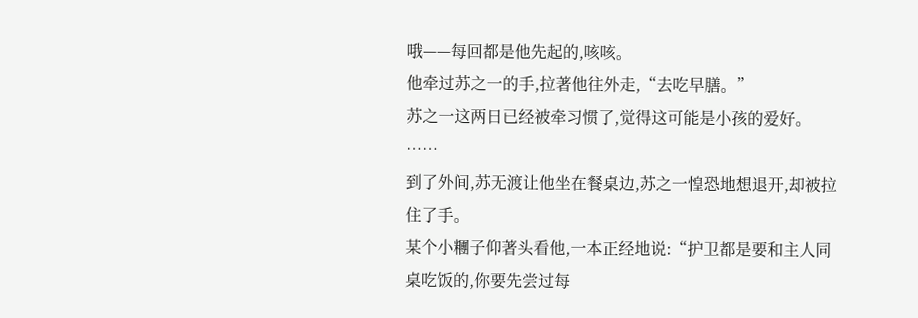哦——每回都是他先起的,咳咳。
他牵过苏之一的手,拉著他往外走,“去吃早膳。”
苏之一这两日已经被牵习惯了,觉得这可能是小孩的爱好。
……
到了外间,苏无渡让他坐在餐桌边,苏之一惶恐地想退开,却被拉住了手。
某个小糰子仰著头看他,一本正经地说:“护卫都是要和主人同桌吃饭的,你要先尝过每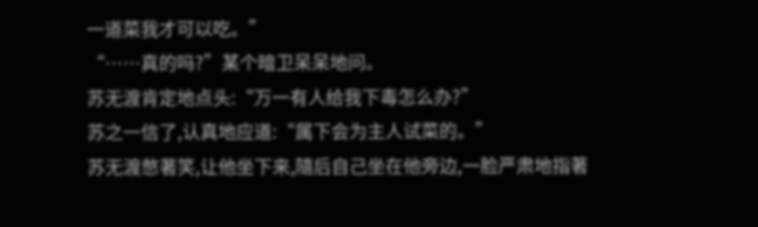一道菜我才可以吃。”
“……真的吗?”某个暗卫呆呆地问。
苏无渡肯定地点头:“万一有人给我下毒怎么办?”
苏之一信了,认真地应道:“属下会为主人试菜的。”
苏无渡憋著笑,让他坐下来,隨后自己坐在他旁边,一脸严肃地指著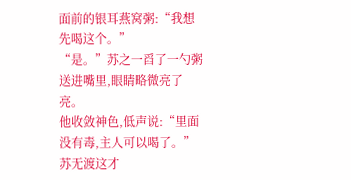面前的银耳燕窝粥:“我想先喝这个。”
“是。”苏之一舀了一勺粥送进嘴里,眼睛略微亮了亮。
他收敛神色,低声说:“里面没有毒,主人可以喝了。”
苏无渡这才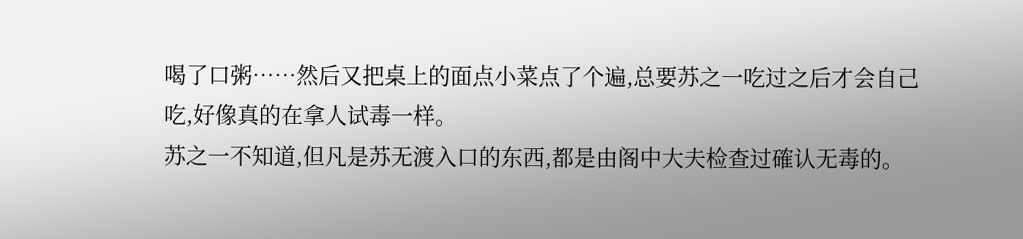喝了口粥……然后又把桌上的面点小菜点了个遍,总要苏之一吃过之后才会自己吃,好像真的在拿人试毒一样。
苏之一不知道,但凡是苏无渡入口的东西,都是由阁中大夫检查过確认无毒的。